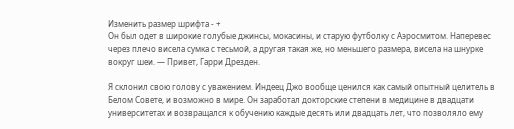Изменить размер шрифта - +
Он был одет в широкие голубые джинсы, мокасины, и старую футболку с Аэросмитом. Наперевес через плечо висела сумка с тесьмой, а другая такая же, но меньшего размера, висела на шнурке вокруг шеи. — Привет, Гарри Дрезден.

Я склонил свою голову с уважением. Индеец Джо вообще ценился как самый опытный целитель в Белом Совете, и возможно в мире. Он заработал докторские степени в медицине в двадцати университетах и возвращался к обучению каждые десять или двадцать лет, что позволяло ему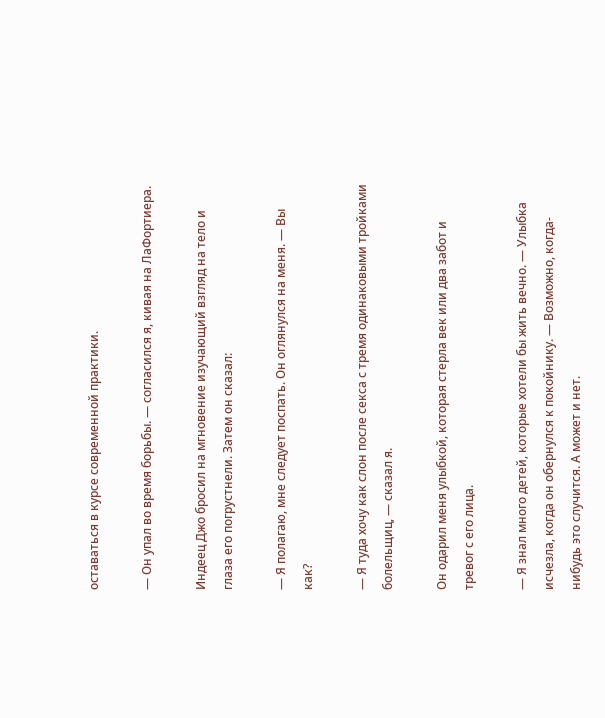оставаться в курсе современной практики.

— Он упал во время борьбы. — согласился я, кивая на ЛаФортиера.

Индеец Джо бросил на мгновение изучающий взгляд на тело и глаза его погрустнели. Затем он сказал:

— Я полагаю, мне следует поспать. Он оглянулся на меня. — Вы как?

— Я туда хочу как слон после секса с тремя одинаковыми тройками болельщиц, — сказал я.

Он одарил меня улыбкой, которая стерла век или два забот и тревог с его лица.

— Я знал много детей, которые хотели бы жить вечно. — Улыбка исчезла, когда он обернулся к покойнику. — Возможно, когда-нибудь это случится. А может и нет.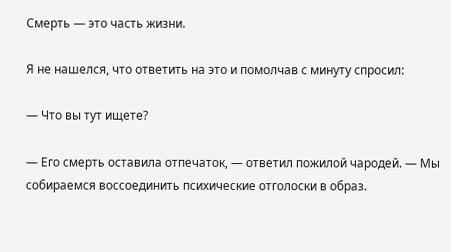Смерть — это часть жизни.

Я не нашелся, что ответить на это и помолчав с минуту спросил:

— Что вы тут ищете?

— Его смерть оставила отпечаток, — ответил пожилой чародей. — Мы собираемся воссоединить психические отголоски в образ.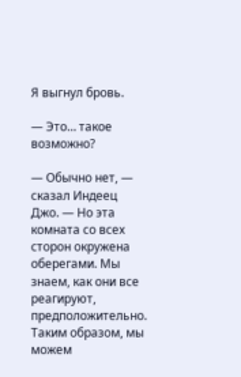Я выгнул бровь.

— Это… такое возможно?

— Обычно нет, — сказал Индеец Джо. — Но эта комната со всех сторон окружена оберегами. Мы знаем, как они все реагируют, предположительно. Таким образом, мы можем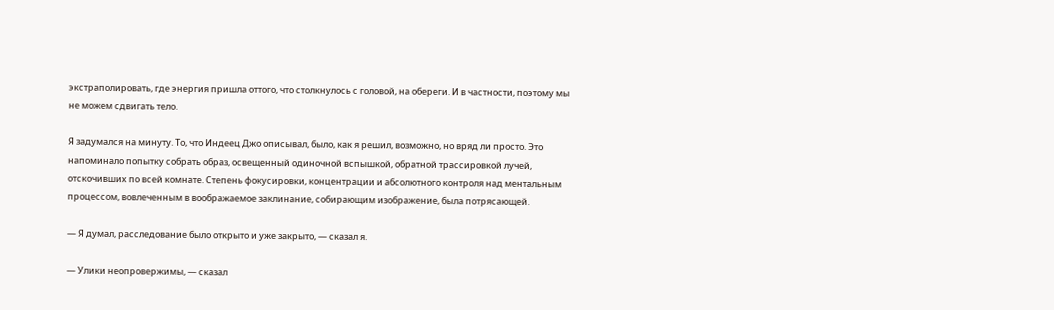экстраполировать, где энергия пришла оттого, что столкнулось с головой, на обереги. И в частности, поэтому мы не можем сдвигать тело.

Я задумался на минуту. То, что Индеец Джо описывал, было, как я решил, возможно, но вряд ли просто. Это напоминало попытку собрать образ, освещенный одиночной вспышкой, обратной трассировкой лучей, отскочивших по всей комнате. Степень фокусировки, концентрации и абсолютного контроля над ментальным процессом, вовлеченным в воображаемое заклинание, собирающим изображение, была потрясающей.

— Я думал, расследование было открыто и уже закрыто, — сказал я.

— Улики неопровержимы, — сказал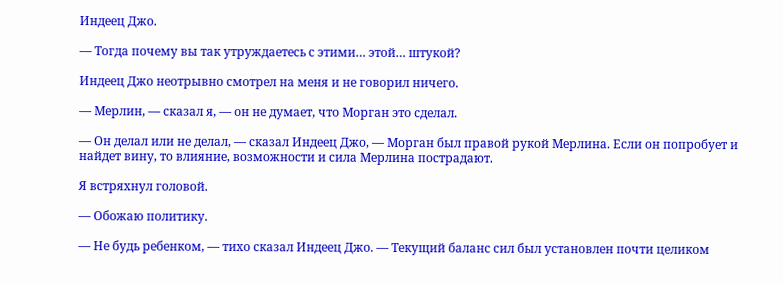Индеец Джо.

— Тогда почему вы так утруждаетесь с этими… этой… штукой?

Индеец Джо неотрывно смотрел на меня и не говорил ничего.

— Мерлин, — сказал я, — он не думает, что Морган это сделал.

— Он делал или не делал, — сказал Индеец Джо, — Морган был правой рукой Мерлина. Если он попробует и найдет вину, то влияние, возможности и сила Мерлина пострадают.

Я встряхнул головой.

— Обожаю политику.

— Не будь ребенком, — тихо сказал Индеец Джо. — Текущий баланс сил был установлен почти целиком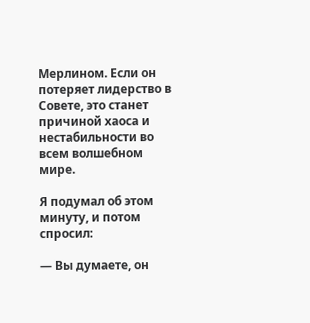Мерлином. Если он потеряет лидерство в Совете, это станет причиной хаоса и нестабильности во всем волшебном мире.

Я подумал об этом минуту, и потом спросил:

— Вы думаете, он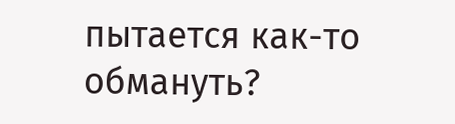пытается как-то обмануть?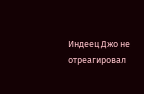Индеец Джо не отреагировал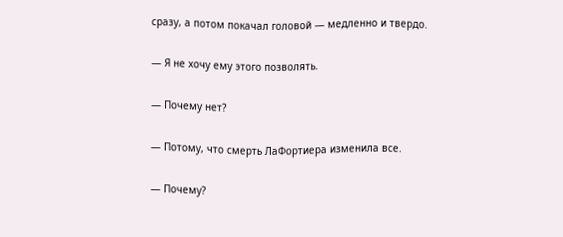сразу, а потом покачал головой — медленно и твердо.

— Я не хочу ему этого позволять.

— Почему нет?

— Потому, что смерть ЛаФортиера изменила все.

— Почему?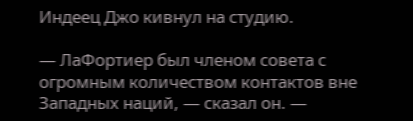Индеец Джо кивнул на студию.

— ЛаФортиер был членом совета с огромным количеством контактов вне Западных наций, — сказал он. —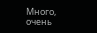Много, очень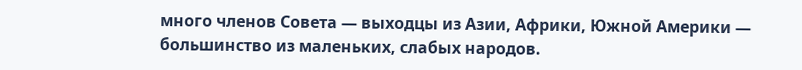много членов Совета — выходцы из Азии, Африки, Южной Америки — большинство из маленьких, слабых народов.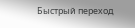Быстрый переход